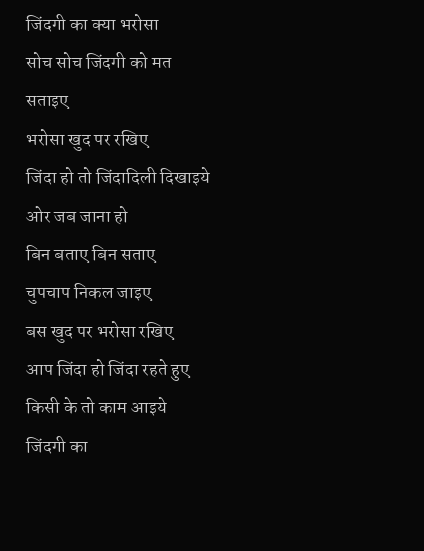जिंदगी का क्या भरोसा
सोच सोच जिंदगी को मत सताइए
भरोसा खुद पर रखिए
जिंदा हो तो जिंदादिली दिखाइये
ओर जब जाना हो
बिन बताए बिन सताए
चुपचाप निकल जाइए
बस खुद पर भरोसा रखिए
आप जिंदा हो जिंदा रहते हुए
किसी के तो काम आइये
जिंदगी का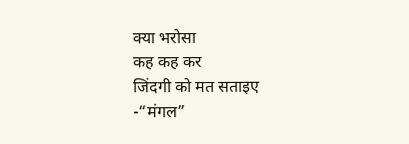क्या भरोसा
कह कह कर
जिंदगी को मत सताइए
-“मंगल”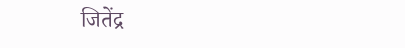जितेंद्र